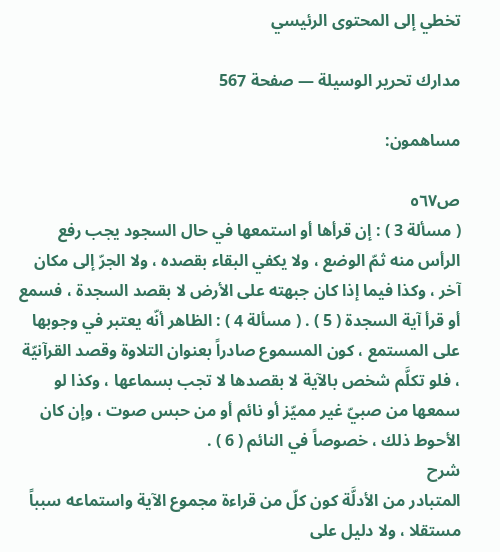تخطي إلى المحتوى الرئيسي

مدارك تحرير الوسيلة — صفحة 567

مساهمون:

ص٥٦٧
( مسألة 3 ) : إن قرأها أو استمعها في حال السجود يجب رفع الرأس منه ثمّ الوضع ، ولا يكفي البقاء بقصده ، ولا الجرّ إلى مكان آخر ، وكذا فيما إذا كان جبهته على الأرض لا بقصد السجدة ، فسمع أو قرأ آية السجدة ( 5 ) . ( مسألة 4 ) : الظاهر أنّه يعتبر في وجوبها على المستمع ، كون المسموع صادراً بعنوان التلاوة وقصد القرآنيّة ، فلو تكلَّم شخص بالآية لا بقصدها لا تجب بسماعها ، وكذا لو سمعها من صبيّ غير مميّز أو نائم أو من حبس صوت ، وإن كان الأحوط ذلك ، خصوصاً في النائم ( 6 ) .
شرح
المتبادر من الأدلَّة كون كلّ من قراءة مجموع الآية واستماعه سبباً مستقلا ، ولا دليل على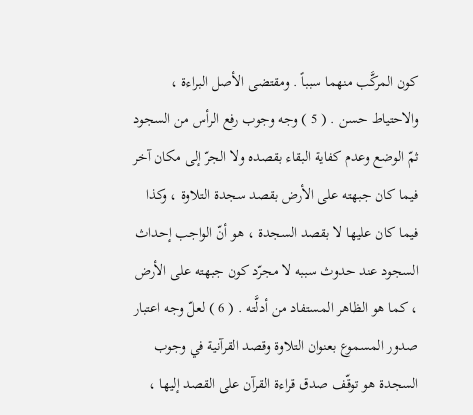كون المركَّب منهما سبباً . ومقتضى الأصل البراءة ، والاحتياط حسن . ( 5 ) وجه وجوب رفع الرأس من السجود ثمّ الوضع وعدم كفاية البقاء بقصده ولا الجرّ إلى مكان آخر فيما كان جبهته على الأرض بقصد سجدة التلاوة ، وكذا فيما كان عليها لا بقصد السجدة ، هو أنّ الواجب إحداث السجود عند حدوث سببه لا مجرّد كون جبهته على الأرض ، كما هو الظاهر المستفاد من أدلَّته . ( 6 ) لعلّ وجه اعتبار صدور المسموع بعنوان التلاوة وقصد القرآنية في وجوب السجدة هو توقّف صدق قراءة القرآن على القصد إليها ،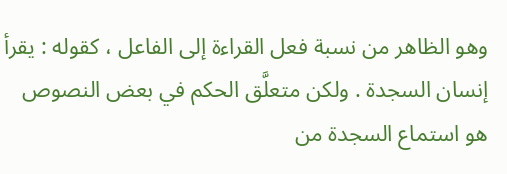وهو الظاهر من نسبة فعل القراءة إلى الفاعل ، كقوله : يقرأ إنسان السجدة . ولكن متعلَّق الحكم في بعض النصوص هو استماع السجدة من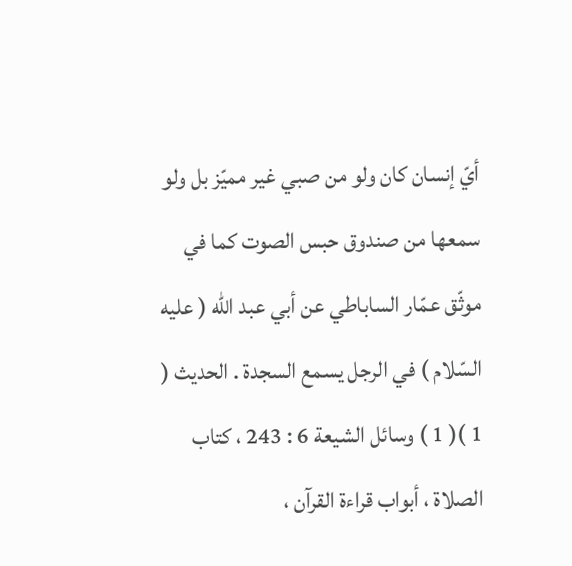أيّ إنسان كان ولو من صبي غير مميّز بل ولو سمعها من صندوق حبس الصوت كما في موثّق عمّار الساباطي عن أبي عبد الله ( عليه السّلام ) في الرجل يسمع السجدة . الحديث ( 1 )( 1 ) وسائل الشيعة 6 : 243 ، كتاب الصلاة ، أبواب قراءة القرآن ،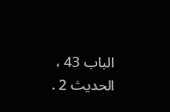الباب 43 ، الحديث 2 .